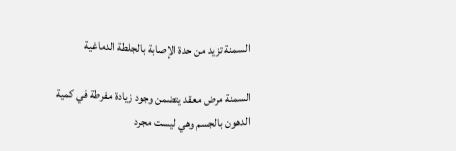السمنة تزيد من حدة الإصابة بالجلطة الدماغية

السمنة مرض معقد يتضمن وجود زيادة مفرطة في كمية الدهون بالجسم وهي ليست مجرد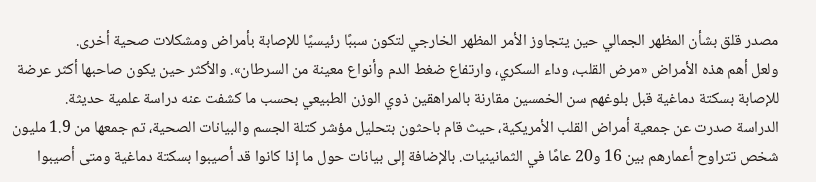مصدر قلق بشأن المظهر الجمالي حين يتجاوز الأمر المظهر الخارجي لتكون سببًا رئيسيًا للإصابة بأمراض ومشكلات صحية أخرى.
ولعل أهم هذه الأمراض «مرض القلب، وداء السكري، وارتفاع ضغط الدم وأنواع معينة من السرطان». والأكثر حين يكون صاحبها أكثر عرضة للإصابة بسكتة دماغية قبل بلوغهم سن الخمسين مقارنة بالمراهقين ذوي الوزن الطبيعي بحسب ما كشفت عنه دراسة علمية حديثة.
الدراسة صدرت عن جمعية أمراض القلب الأمريكية، حيث قام باحثون بتحليل مؤشر كتلة الجسم والبيانات الصحية، تم جمعها من 1.9 مليون شخص تتراوح أعمارهم بين 16 و20 عامًا في الثمانينيات. بالإضافة إلى بيانات حول ما إذا كانوا قد أصيبوا بسكتة دماغية ومتى أصيبوا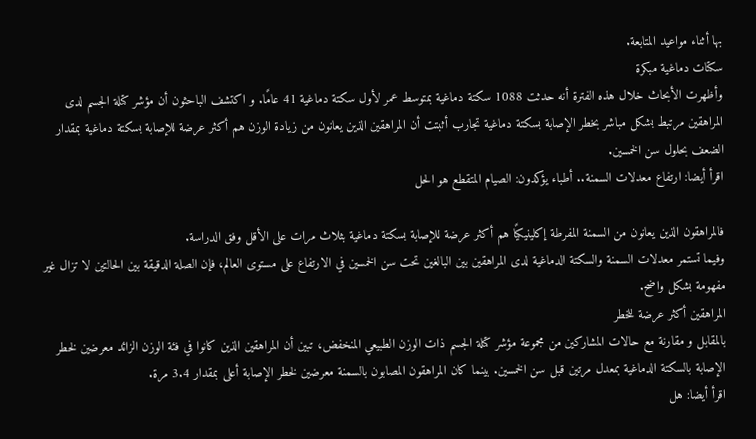بها أثناء مواعيد المتابعة.
سكتات دماغية مبكرة
وأظهرت الأبحاث خلال هذه الفترة أنه حدثت 1088 سكتة دماغية بمتوسط عمر لأول سكتة دماغية 41 عامًا. و اكتشف الباحثون أن مؤشر كتلة الجسم لدى المراهقين مرتبط بشكل مباشر بخطر الإصابة بسكتة دماغية تجارب أثبتت أن المراهقين الذين يعانون من زيادة الوزن هم أكثر عرضة للإصابة بسكتة دماغية بمقدار الضعف بحلول سن الخمسين.
اقرأ أيضا: ارتفاع معدلات السمنة.. أطباء يؤكدون: الصيام المتقطع هو الحل

فالمراهقون الذين يعانون من السمنة المفرطة إكلينيكيًا هم أكثر عرضة للإصابة بسكتة دماغية بثلاث مرات على الأقل وفق الدراسة.
وفيما تستمر معدلات السمنة والسكتة الدماغية لدى المراهقين بين البالغين تحت سن الخمسين في الارتفاع على مستوى العالم، فإن الصلة الدقيقة بين الحالتين لا تزال غير مفهومة بشكل واضح.
المراهقين أكثر عرضة للخطر
بالمقابل و مقارنة مع حالات المشاركين من مجموعة مؤشر كتلة الجسم ذات الوزن الطبيعي المنخفض، تبين أن المراهقين الذين كانوا في فئة الوزن الزائد معرضين لخطر الإصابة بالسكتة الدماغية بمعدل مرتين قبل سن الخمسين. بينما كان المراهقون المصابون بالسمنة معرضين لخطر الإصابة أعلى بمقدار 3.4 مرة.
اقرأ أيضا: هل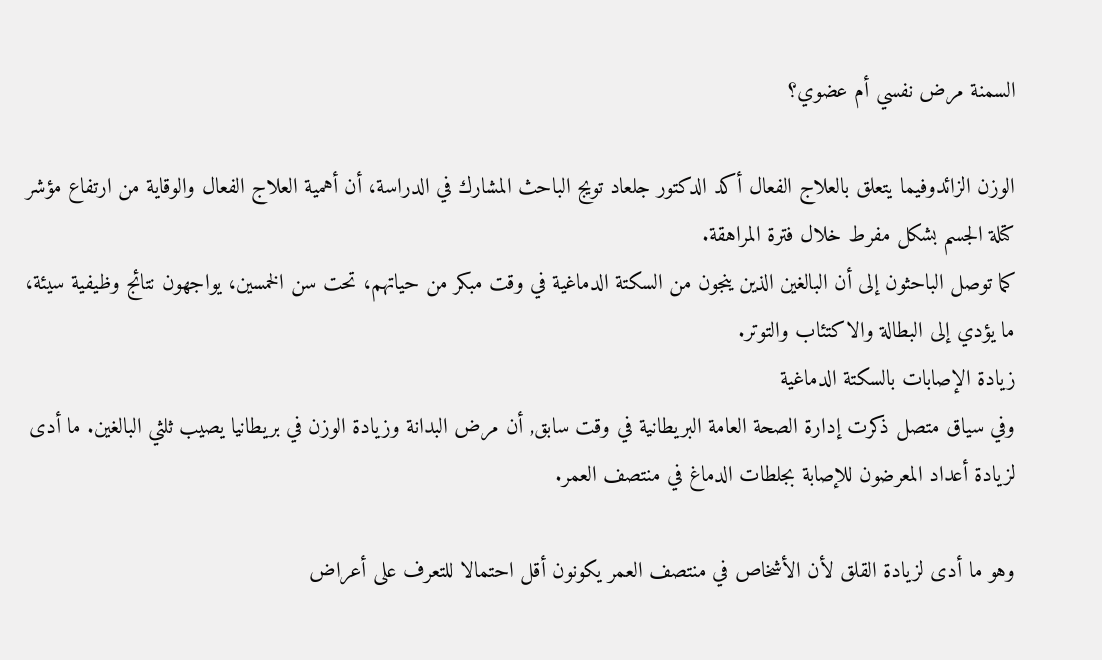السمنة مرض نفسي أم عضوي؟

الوزن الزائدوفيما يتعلق بالعلاج الفعال أكد الدكتور جلعاد تويج الباحث المشارك في الدراسة، أن أهمية العلاج الفعال والوقاية من ارتفاع مؤشر كتلة الجسم بشكل مفرط خلال فترة المراهقة.
كما توصل الباحثون إلى أن البالغين الذين ينجون من السكتة الدماغية في وقت مبكر من حياتهم، تحت سن الخمسين، يواجهون نتائج وظيفية سيئة، ما يؤدي إلى البطالة والاكتئاب والتوتر.
زيادة الإصابات بالسكتة الدماغية
وفي سياق متصل ذكرت إدارة الصحة العامة البريطانية في وقت سابق, أن مرض البدانة وزيادة الوزن في بريطانيا يصيب ثلثي البالغين. ما أدى لزيادة أعداد المعرضون للإصابة بجلطات الدماغ في منتصف العمر.

وهو ما أدى لزيادة القلق لأن الأشخاص في منتصف العمر يكونون أقل احتمالا للتعرف على أعراض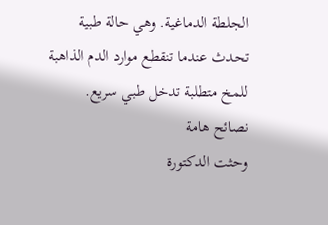الجلطة الدماغية. وهي حالة طبية تحدث عندما تنقطع موارد الدم الذاهبة للمخ متطلبة تدخل طبي سريع.
نصائح هامة
وحثت الدكتورة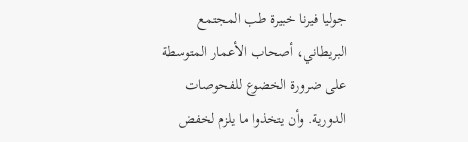جوليا فيرنا خبيرة طب المجتمع البريطاني، أصحاب الأعمار المتوسطة على ضرورة الخضوع للفحوصات الدورية. وأن يتخذوا ما يلزم لخفض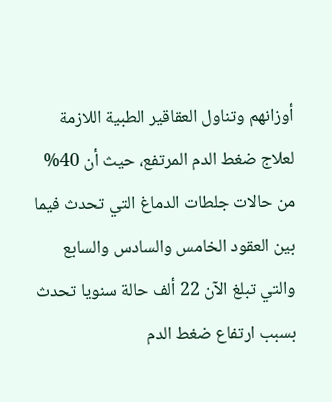أوزانهم وتناول العقاقير الطبية اللازمة لعلاج ضغط الدم المرتفع، حيث أن 40% من حالات جلطات الدماغ التي تحدث فيما بين العقود الخامس والسادس والسابع والتي تبلغ الآن 22 ألف حالة سنويا تحدث بسبب ارتفاع ضغط الدم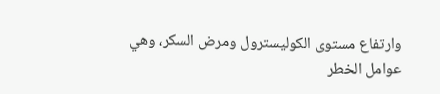وارتفاع مستوى الكوليسترول ومرض السكر، وهي عوامل الخطر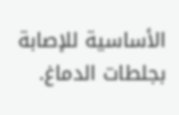الأساسية للإصابة بجلطات الدماغ.